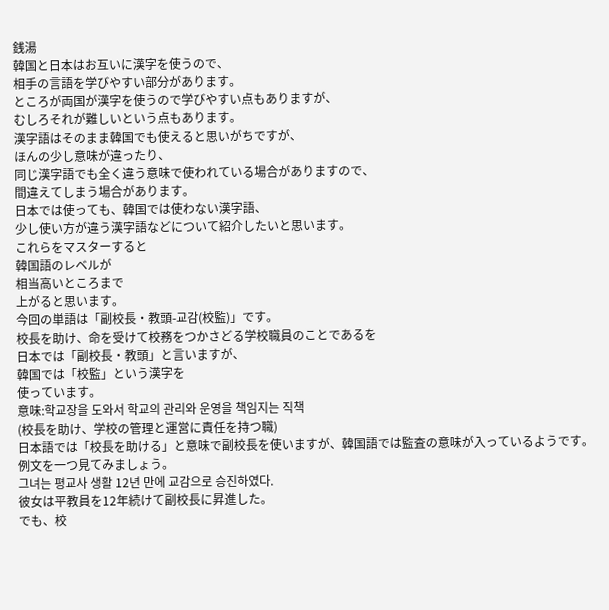銭湯
韓国と日本はお互いに漢字を使うので、
相手の言語を学びやすい部分があります。
ところが両国が漢字を使うので学びやすい点もありますが、
むしろそれが難しいという点もあります。
漢字語はそのまま韓国でも使えると思いがちですが、
ほんの少し意味が違ったり、
同じ漢字語でも全く違う意味で使われている場合がありますので、
間違えてしまう場合があります。
日本では使っても、韓国では使わない漢字語、
少し使い方が違う漢字語などについて紹介したいと思います。
これらをマスターすると
韓国語のレベルが
相当高いところまで
上がると思います。
今回の単語は「副校長・教頭-교감(校監)」です。
校長を助け、命を受けて校務をつかさどる学校職員のことであるを
日本では「副校長・教頭」と言いますが、
韓国では「校監」という漢字を
使っています。
意味:학교장을 도와서 학교의 관리와 운영을 책임지는 직책
(校長を助け、学校の管理と運営に責任を持つ職)
日本語では「校長を助ける」と意味で副校長を使いますが、韓国語では監査の意味が入っているようです。
例文を一つ見てみましょう。
그녀는 평교사 생활 12년 만에 교감으로 승진하였다.
彼女は平教員を12年続けて副校長に昇進した。
でも、校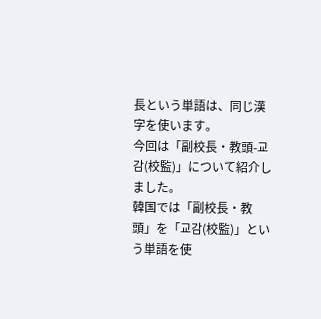長という単語は、同じ漢字を使います。
今回は「副校長・教頭-교감(校監)」について紹介しました。
韓国では「副校長・教頭」を「교감(校監)」という単語を使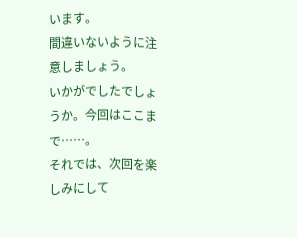います。
間違いないように注意しましょう。
いかがでしたでしょうか。今回はここまで……。
それでは、次回を楽しみにして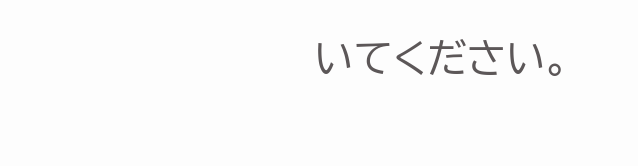いてください。